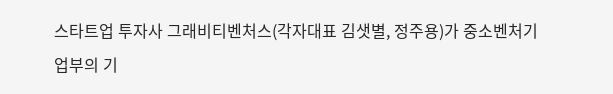스타트업 투자사 그래비티벤처스(각자대표 김샛별, 정주용)가 중소벤처기업부의 기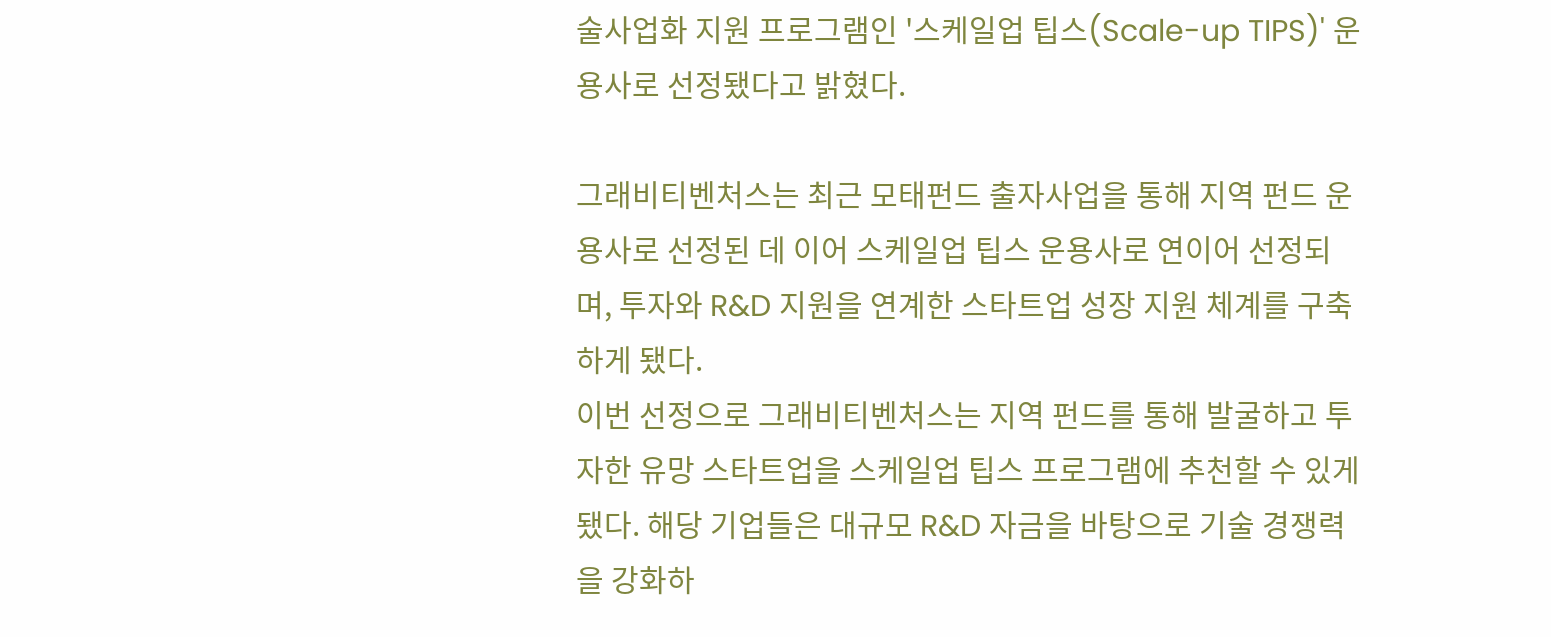술사업화 지원 프로그램인 '스케일업 팁스(Scale-up TIPS)' 운용사로 선정됐다고 밝혔다.

그래비티벤처스는 최근 모태펀드 출자사업을 통해 지역 펀드 운용사로 선정된 데 이어 스케일업 팁스 운용사로 연이어 선정되며, 투자와 R&D 지원을 연계한 스타트업 성장 지원 체계를 구축하게 됐다.
이번 선정으로 그래비티벤처스는 지역 펀드를 통해 발굴하고 투자한 유망 스타트업을 스케일업 팁스 프로그램에 추천할 수 있게 됐다. 해당 기업들은 대규모 R&D 자금을 바탕으로 기술 경쟁력을 강화하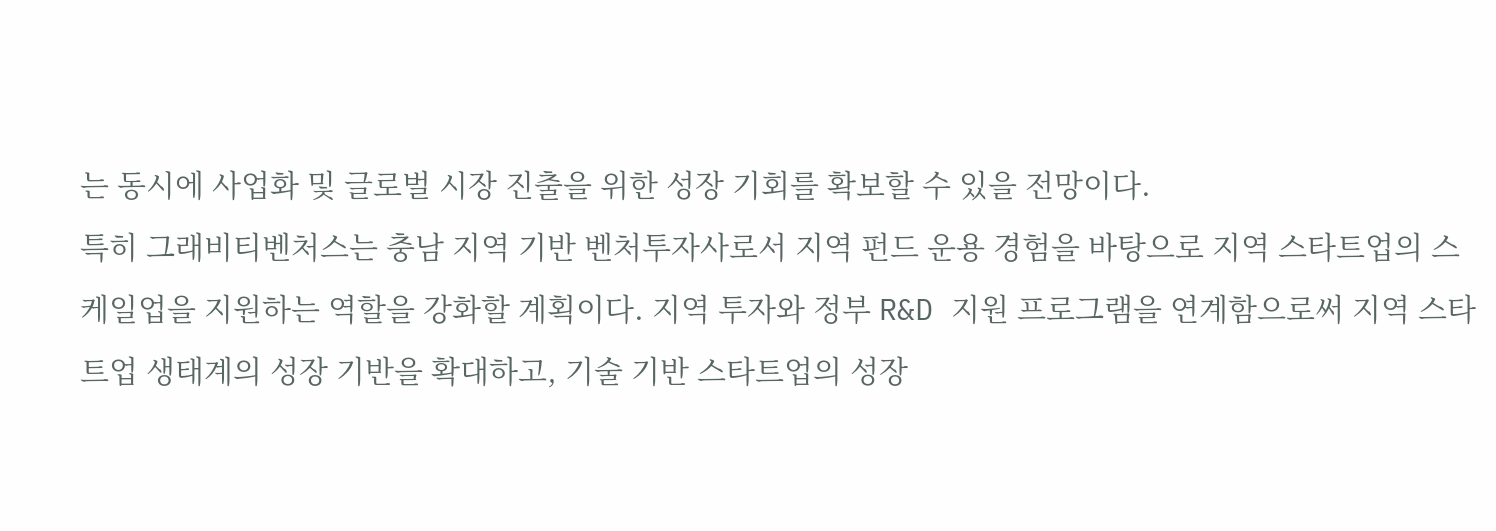는 동시에 사업화 및 글로벌 시장 진출을 위한 성장 기회를 확보할 수 있을 전망이다.
특히 그래비티벤처스는 충남 지역 기반 벤처투자사로서 지역 펀드 운용 경험을 바탕으로 지역 스타트업의 스케일업을 지원하는 역할을 강화할 계획이다. 지역 투자와 정부 R&D 지원 프로그램을 연계함으로써 지역 스타트업 생태계의 성장 기반을 확대하고, 기술 기반 스타트업의 성장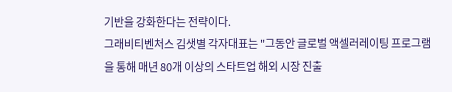기반을 강화한다는 전략이다.
그래비티벤처스 김샛별 각자대표는 "그동안 글로벌 액셀러레이팅 프로그램을 통해 매년 80개 이상의 스타트업 해외 시장 진출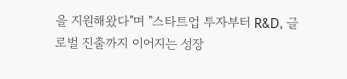을 지원해왔다"며 "스타트업 투자부터 R&D, 글로벌 진출까지 이어지는 성장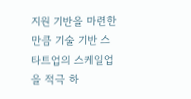지원 기반을 마련한 만큼 기술 기반 스타트업의 스케일업을 적극 하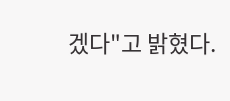겠다"고 밝혔다.